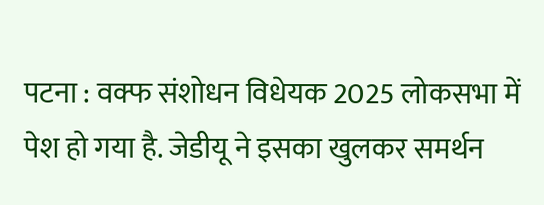पटना : वक्फ संशोधन विधेयक 2025 लोकसभा में पेश हो गया है. जेडीयू ने इसका खुलकर समर्थन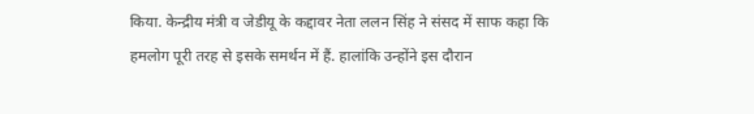किया. केन्द्रीय मंत्री व जेडीयू के कद्दावर नेता ललन सिंह ने संसद में साफ कहा कि हमलोग पूरी तरह से इसके समर्थन में हैं. हालांकि उन्होंने इस दौरान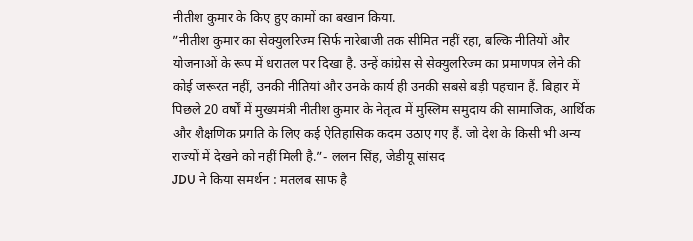नीतीश कुमार के किए हुए कामों का बखान किया.
”नीतीश कुमार का सेक्युलरिज्म सिर्फ नारेबाजी तक सीमित नहीं रहा, बल्कि नीतियों और योजनाओं के रूप में धरातल पर दिखा है. उन्हें कांग्रेस से सेक्युलरिज्म का प्रमाणपत्र लेने की कोई जरूरत नहीं, उनकी नीतियां और उनके कार्य ही उनकी सबसे बड़ी पहचान हैं. बिहार में पिछले 20 वर्षों में मुख्यमंत्री नीतीश कुमार के नेतृत्व में मुस्लिम समुदाय की सामाजिक, आर्थिक और शैक्षणिक प्रगति के लिए कई ऐतिहासिक कदम उठाए गए हैं. जो देश के किसी भी अन्य राज्यों में देखने को नहीं मिली है.”- ललन सिंह, जेडीयू सांसद
JDU ने किया समर्थन : मतलब साफ है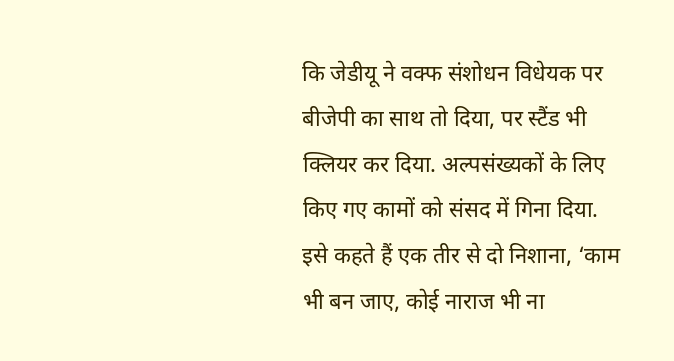कि जेडीयू ने वक्फ संशोधन विधेयक पर बीजेपी का साथ तो दिया, पर स्टैंड भी क्लियर कर दिया. अल्पसंख्यकों के लिए किए गए कामों को संसद में गिना दिया. इसे कहते हैं एक तीर से दो निशाना, ‘काम भी बन जाए, कोई नाराज भी ना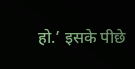हो.’ इसके पीछे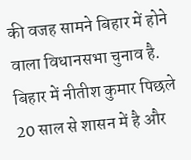की वजह सामने बिहार में होने वाला विधानसभा चुनाव है.
बिहार में नीतीश कुमार पिछले 20 साल से शासन में है और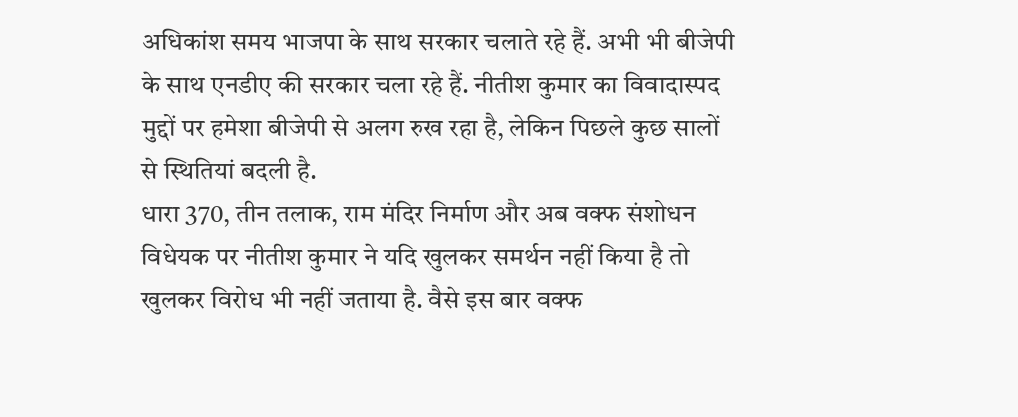अधिकांश समय भाजपा के साथ सरकार चलाते रहे हैं. अभी भी बीजेपी के साथ एनडीए की सरकार चला रहे हैं. नीतीश कुमार का विवादास्पद मुद्दों पर हमेशा बीजेपी से अलग रुख रहा है, लेकिन पिछले कुछ सालों से स्थितियां बदली है.
धारा 370, तीन तलाक, राम मंदिर निर्माण और अब वक्फ संशोधन विधेयक पर नीतीश कुमार ने यदि खुलकर समर्थन नहीं किया है तो खुलकर विरोध भी नहीं जताया है. वैसे इस बार वक्फ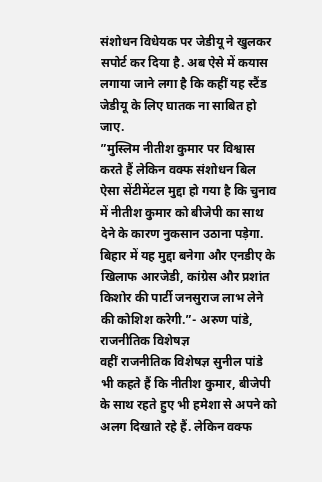संशोधन विधेयक पर जेडीयू ने खुलकर सपोर्ट कर दिया है. अब ऐसे में कयास लगाया जाने लगा है कि कहीं यह स्टैंड जेडीयू के लिए घातक ना साबित हो जाए.
”मुस्लिम नीतीश कुमार पर विश्वास करते हैं लेकिन वक्फ संशोधन बिल ऐसा सेंटीमेंटल मुद्दा हो गया है कि चुनाव में नीतीश कुमार को बीजेपी का साथ देने के कारण नुकसान उठाना पड़ेगा. बिहार में यह मुद्दा बनेगा और एनडीए के खिलाफ आरजेडी, कांग्रेस और प्रशांत किशोर की पार्टी जनसुराज लाभ लेने की कोशिश करेगी.”- अरुण पांडे, राजनीतिक विशेषज्ञ
वहीं राजनीतिक विशेषज्ञ सुनील पांडे भी कहते हैं कि नीतीश कुमार, बीजेपी के साथ रहते हुए भी हमेशा से अपने को अलग दिखाते रहे हैं. लेकिन वक्फ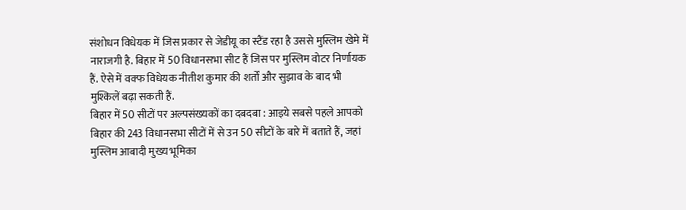संशोधन विधेयक में जिस प्रकार से जेडीयू का स्टैंड रहा है उससे मुस्लिम खेमे में नाराजगी है. बिहार में 50 विधानसभा सीट हैं जिस पर मुस्लिम वोटर निर्णायक हैं. ऐसे में वक्फ विधेयक नीतीश कुमार की शर्तों और सुझाव के बाद भी मुश्किलें बढ़ा सकती हैं.
बिहार में 50 सीटों पर अल्पसंख्यकों का दबदबा : आइये सबसे पहले आपको बिहार की 243 विधानसभा सीटों में से उन 50 सीटों के बारे में बताते हैं, जहां मुस्लिम आबादी मुख्य भूमिका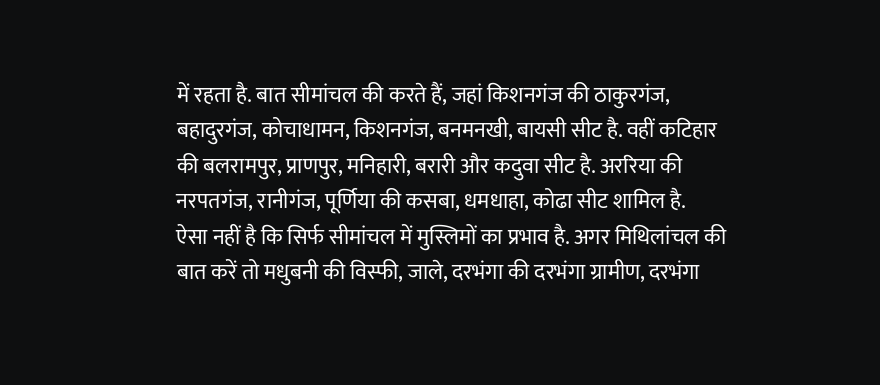में रहता है. बात सीमांचल की करते हैं, जहां किशनगंज की ठाकुरगंज, बहादुरगंज, कोचाधामन, किशनगंज, बनमनखी, बायसी सीट है. वहीं कटिहार की बलरामपुर, प्राणपुर, मनिहारी, बरारी और कदुवा सीट है. अररिया की नरपतगंज, रानीगंज, पूर्णिया की कसबा, धमधाहा, कोढा सीट शामिल है.
ऐसा नहीं है कि सिर्फ सीमांचल में मुस्लिमों का प्रभाव है. अगर मिथिलांचल की बात करें तो मधुबनी की विस्फी, जाले, दरभंगा की दरभंगा ग्रामीण, दरभंगा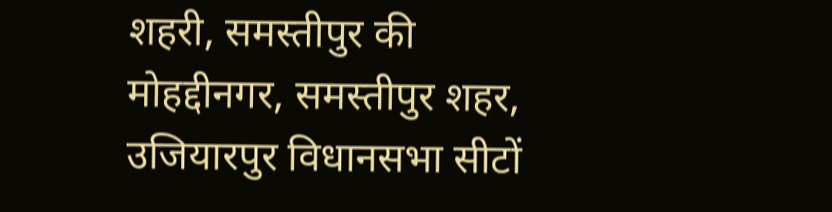शहरी, समस्तीपुर की मोहद्दीनगर, समस्तीपुर शहर, उजियारपुर विधानसभा सीटों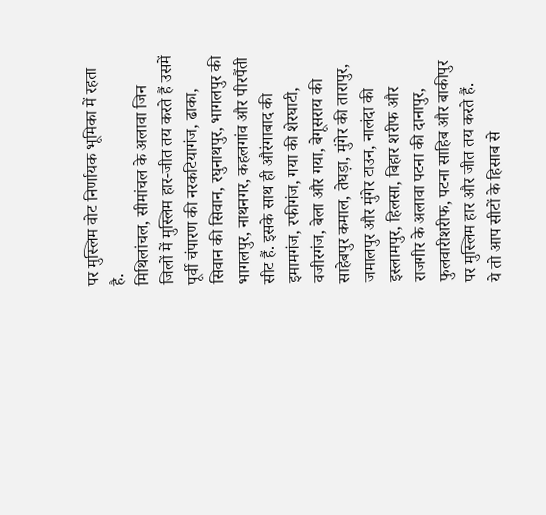पर मुस्लिम वोट निर्णायक भूमिका में रहता है.
मिथिलांचल, सीमांचल के अलावा जिन जिलों में मुस्लिम हार-जीत तय करते हैं उसमें पूर्वी चंपारण की नरकटियागंज, ढाका, सिवान की सिवान, रघुनाथपुर, भागलपुर की भागलपुर, नाथनगर, कहलगांव और पीरपैंती सीट हैं. इसके साथ ही औरंगाबाद की इमामगंज, रफीगंज, गया की शेरघाटी, वजीरगंज, बेला और गया, बेगूसराय की साहेबपुर कमाल, तेघड़ा, मुंगेर की तारापुर, जमालपुर और मुंगेर टाउन, नालंदा की इस्लामपुर, हिलसा, बिहार शरीफ और राजगीर के अलावा पटना की दानापुर, फुलवारीशरीफ, पटना साहिब और बाकीपुर पर मुस्लिम हार और जीत तय करते हैं.
ये तो आप सीटों के हिसाब से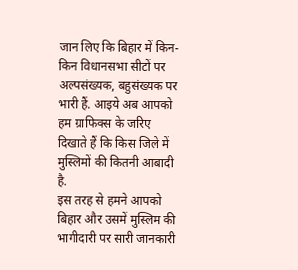जान लिए कि बिहार में किन-किन विधानसभा सीटों पर अल्पसंख्यक, बहुसंख्यक पर भारी हैं. आइये अब आपको हम ग्राफिक्स के जरिए दिखाते हैं कि किस जिले में मुस्लिमों की कितनी आबादी है.
इस तरह से हमने आपको बिहार और उसमें मुस्लिम की भागीदारी पर सारी जानकारी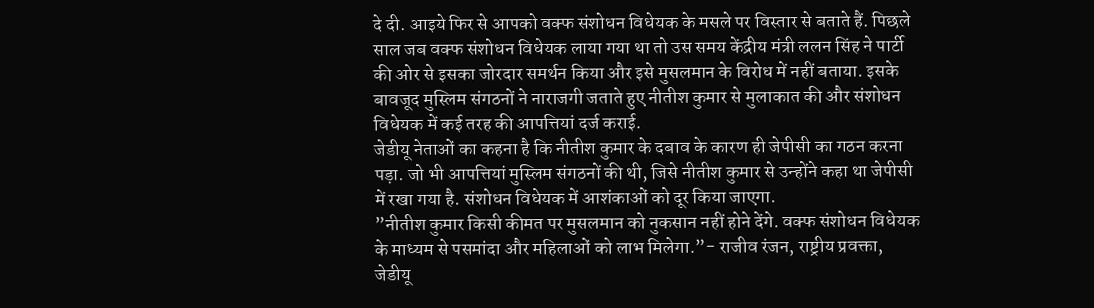दे दी. आइये फिर से आपको वक्फ संशोधन विधेयक के मसले पर विस्तार से बताते हैं. पिछले साल जब वक्फ संशोधन विधेयक लाया गया था तो उस समय केंद्रीय मंत्री ललन सिंह ने पार्टी की ओर से इसका जोरदार समर्थन किया और इसे मुसलमान के विरोध में नहीं बताया. इसके बावजूद मुस्लिम संगठनों ने नाराजगी जताते हुए नीतीश कुमार से मुलाकात की और संशोधन विधेयक में कई तरह की आपत्तियां दर्ज कराई.
जेडीयू नेताओं का कहना है कि नीतीश कुमार के दबाव के कारण ही जेपीसी का गठन करना पड़ा. जो भी आपत्तियां मुस्लिम संगठनों की थी, जिसे नीतीश कुमार से उन्होंने कहा था जेपीसी में रखा गया है. संशोधन विधेयक में आशंकाओं को दूर किया जाएगा.
”नीतीश कुमार किसी कीमत पर मुसलमान को नुकसान नहीं होने देंगे. वक्फ संशोधन विधेयक के माध्यम से पसमांदा और महिलाओं को लाभ मिलेगा.”- राजीव रंजन, राष्ट्रीय प्रवक्ता, जेडीयू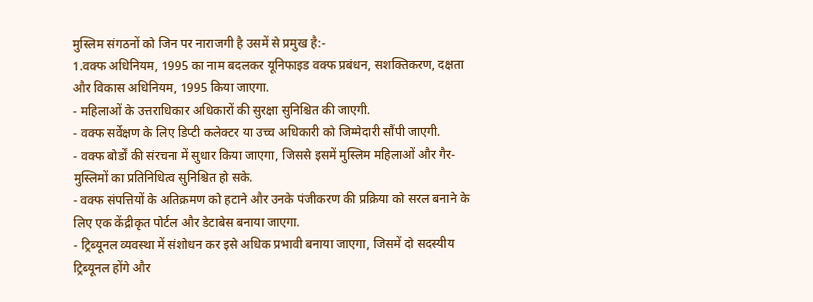मुस्लिम संगठनों को जिन पर नाराजगी है उसमें से प्रमुख है:-
1.वक्फ अधिनियम, 1995 का नाम बदलकर यूनिफाइड वक्फ प्रबंधन, सशक्तिकरण, दक्षता और विकास अधिनियम, 1995 किया जाएगा.
- महिलाओं के उत्तराधिकार अधिकारों की सुरक्षा सुनिश्चित की जाएगी.
- वक्फ सर्वेक्षण के लिए डिप्टी कलेक्टर या उच्च अधिकारी को जिम्मेदारी सौंपी जाएगी.
- वक्फ बोर्डों की संरचना में सुधार किया जाएगा, जिससे इसमें मुस्लिम महिलाओं और गैर-मुस्लिमों का प्रतिनिधित्व सुनिश्चित हो सके.
- वक्फ संपत्तियों के अतिक्रमण को हटाने और उनके पंजीकरण की प्रक्रिया को सरल बनाने के लिए एक केंद्रीकृत पोर्टल और डेटाबेस बनाया जाएगा.
- ट्रिब्यूनल व्यवस्था में संशोधन कर इसे अधिक प्रभावी बनाया जाएगा, जिसमें दो सदस्यीय ट्रिब्यूनल होंगे और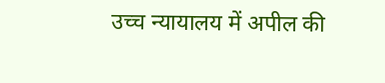उच्च न्यायालय में अपील की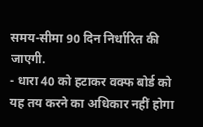समय-सीमा 90 दिन निर्धारित की जाएगी.
- धारा 40 को हटाकर वक्फ बोर्ड को यह तय करने का अधिकार नहीं होगा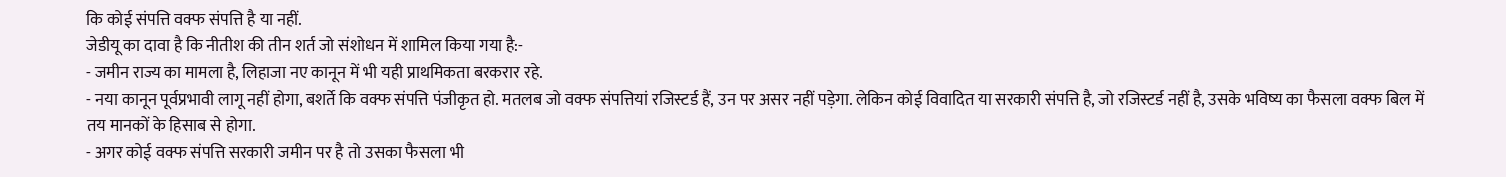कि कोई संपत्ति वक्फ संपत्ति है या नहीं.
जेडीयू का दावा है कि नीतीश की तीन शर्त जो संशोधन में शामिल किया गया है:-
- जमीन राज्य का मामला है, लिहाजा नए कानून में भी यही प्राथमिकता बरकरार रहे.
- नया कानून पूर्वप्रभावी लागू नहीं होगा, बशर्ते कि वक्फ संपत्ति पंजीकृत हो. मतलब जो वक्फ संपत्तियां रजिस्टर्ड हैं, उन पर असर नहीं पड़ेगा. लेकिन कोई विवादित या सरकारी संपत्ति है, जो रजिस्टर्ड नहीं है, उसके भविष्य का फैसला वक्फ बिल में तय मानकों के हिसाब से होगा.
- अगर कोई वक्फ संपत्ति सरकारी जमीन पर है तो उसका फैसला भी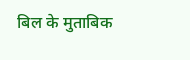बिल के मुताबिक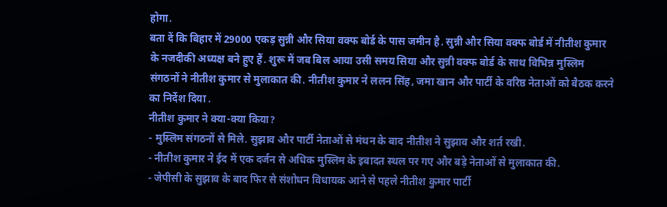होगा.
बता दें कि बिहार में 29000 एकड़ सुन्नी और सिया वक्फ बोर्ड के पास जमीन है. सुन्नी और सिया वक्फ बोर्ड में नीतीश कुमार के नजदीकी अध्यक्ष बने हुए हैं. शुरू में जब बिल आया उसी समय सिया और सुन्नी वक्फ बोर्ड के साथ विभिन्न मुस्लिम संगठनों ने नीतीश कुमार से मुलाकात की. नीतीश कुमार ने ललन सिंह, जमा खान और पार्टी के वरिष्ठ नेताओं को बैठक करने का निर्देश दिया .
नीतीश कुमार ने क्या-क्या किया?
- मुस्लिम संगठनों से मिले. सुझाव और पार्टी नेताओं से मंथन के बाद नीतीश ने सुझाव और शर्त रखी.
- नीतीश कुमार ने ईद में एक दर्जन से अधिक मुस्लिम के इबादत स्थल पर गए और बड़े नेताओं से मुलाकात की.
- जेपीसी के सुझाव के बाद फिर से संशोधन विधायक आने से पहले नीतीश कुमार पार्टी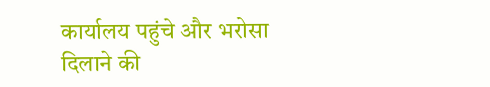कार्यालय पहुंचे और भरोसा दिलाने की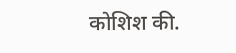कोशिश की.